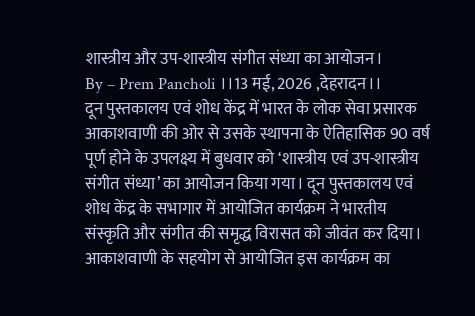शास्त्रीय और उप-शास्त्रीय संगीत संध्या का आयोजन।
By – Prem Pancholi ।।13 मई, 2026 ,देहरादन।।
दून पुस्तकालय एवं शोध केंद्र में भारत के लोक सेवा प्रसारक आकाशवाणी की ओर से उसके स्थापना के ऐतिहासिक 90 वर्ष पूर्ण होने के उपलक्ष्य में बुधवार को ‘शास्त्रीय एवं उप-शास्त्रीय संगीत संध्या’ का आयोजन किया गया। दून पुस्तकालय एवं शोध केंद्र के सभागार में आयोजित कार्यक्रम ने भारतीय संस्कृति और संगीत की समृद्ध विरासत को जीवंत कर दिया।
आकाशवाणी के सहयोग से आयोजित इस कार्यक्रम का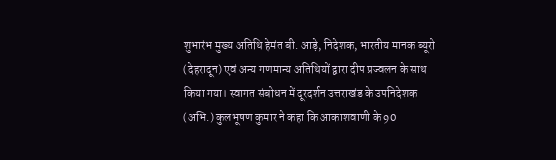शुभारंभ मुख्य अतिथि हेमंत बी. आड़े, निदेशक, भारतीय मानक ब्यूरो (देहरादून) एवं अन्य गणमान्य अतिथियों द्वारा दीप प्रज्वलन के साथ किया गया। स्वागत संबोधन में दूरदर्शन उत्तराखंड के उपनिदेशक (अभि.) कुलभूषण कुमार ने कहा कि आकाशवाणी के 90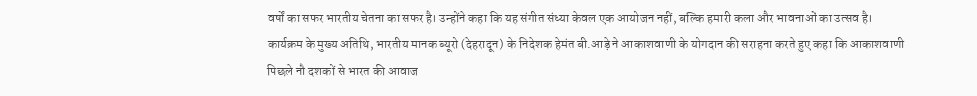वर्षों का सफर भारतीय चेतना का सफर है। उन्होंने कहा कि यह संगीत संध्या केवल एक आयोजन नहीं, बल्कि हमारी कला और भावनाओं का उत्सव है।
कार्यक्रम के मुख्य अतिथि, भारतीय मानक ब्यूरो (देहरादून) के निदेशक हेमंत बी.आड़े ने आकाशवाणी के योगदान की सराहना करते हुए कहा कि आकाशवाणी पिछले नौ दशकों से भारत की आवाज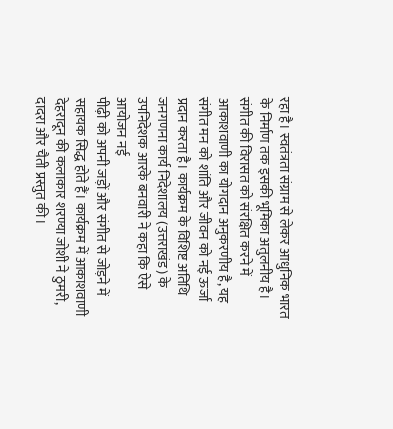रहा है। स्वतंत्रता संग्राम से लेकर आधुनिक भारत के निर्माण तक इसकी भूमिका अतुलनीय है। संगीत की विरासत को संरक्षित करने में आकाशवाणी का योगदान अनुकरणीय है, यह संगीत मन को शांति और जीवन को नई ऊर्जा प्रदान करता है। कार्यक्रम के विशिष्ट अतिथि जनगणना कार्य निदेशालय (उत्तराखंड) के उपनिदेशक आरके बनवारी ने कहा कि ऐसे आयोजन नई
पीढ़ी को अपनी जड़ों और संगीत से जोड़ने में सहायक सिद्ध होते हैं। कार्यक्रम में आकाशवाणी देहरादून की कलाकार शरण्या जोशी ने ठुमरी, दादरा और चैती प्रस्तुत की।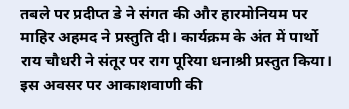तबले पर प्रदीप्त डे ने संगत की और हारमोनियम पर माहिर अहमद ने प्रस्तुति दी। कार्यक्रम के अंत में पार्थो राय चौधरी ने संतूर पर राग पूरिया धनाश्री प्रस्तुत किया।
इस अवसर पर आकाशवाणी की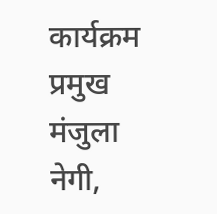कार्यक्रम प्रमुख मंजुला नेगी,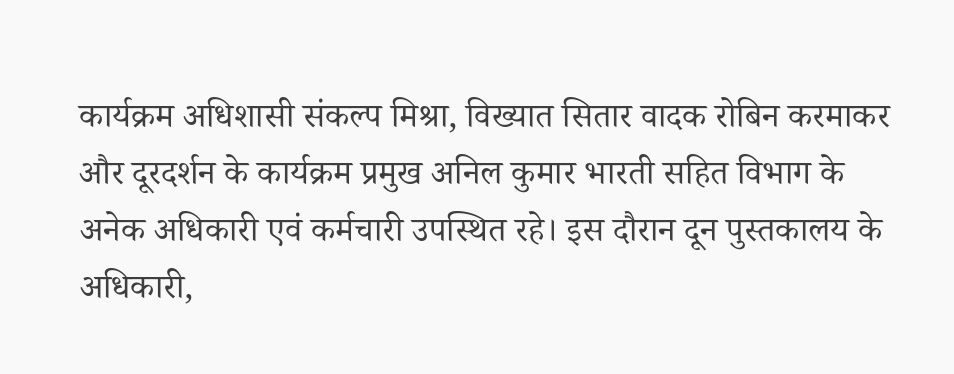कार्यक्रम अधिशासी संकल्प मिश्रा, विख्यात सितार वादक रोबिन करमाकर और दूरदर्शन के कार्यक्रम प्रमुख अनिल कुमार भारती सहित विभाग के अनेक अधिकारी एवं कर्मचारी उपस्थित रहे। इस दौरान दून पुस्तकालय के अधिकारी,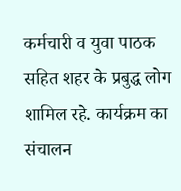कर्मचारी व युवा पाठक सहित शहर के प्रबुद्ध लोग शामिल रहे. कार्यक्रम का संचालन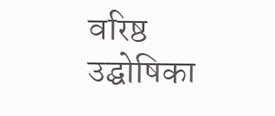वरिष्ठ उद्घोषिका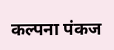कल्पना पंकज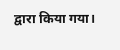द्वारा किया गया।